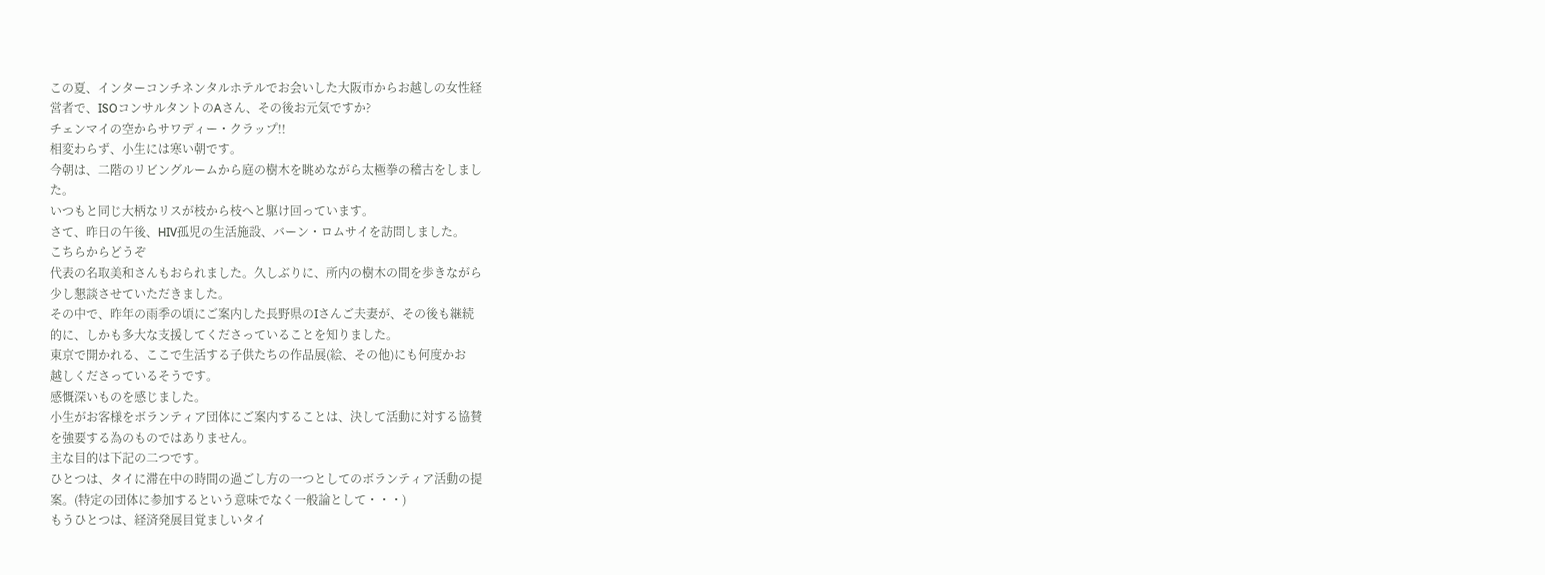この夏、インターコンチネンタルホテルでお会いした大阪市からお越しの女性経
営者で、ISOコンサルタントのAさん、その後お元気ですか?
チェンマイの空からサワディー・クラップ!!
相変わらず、小生には寒い朝です。
今朝は、二階のリビングルームから庭の樹木を眺めながら太極拳の稽古をしまし
た。
いつもと同じ大柄なリスが枝から枝へと駆け回っています。
さて、昨日の午後、HIV孤児の生活施設、バーン・ロムサイを訪問しました。
こちらからどうぞ
代表の名取美和さんもおられました。久しぶりに、所内の樹木の間を歩きながら
少し懇談させていただきました。
その中で、昨年の雨季の頃にご案内した長野県のIさんご夫妻が、その後も継続
的に、しかも多大な支援してくださっていることを知りました。
東京で開かれる、ここで生活する子供たちの作品展(絵、その他)にも何度かお
越しくださっているそうです。
感慨深いものを感じました。
小生がお客様をボランティア団体にご案内することは、決して活動に対する協賛
を強要する為のものではありません。
主な目的は下記の二つです。
ひとつは、タイに滞在中の時間の過ごし方の一つとしてのボランティア活動の提
案。(特定の団体に参加するという意味でなく一般論として・・・)
もうひとつは、経済発展目覚ましいタイ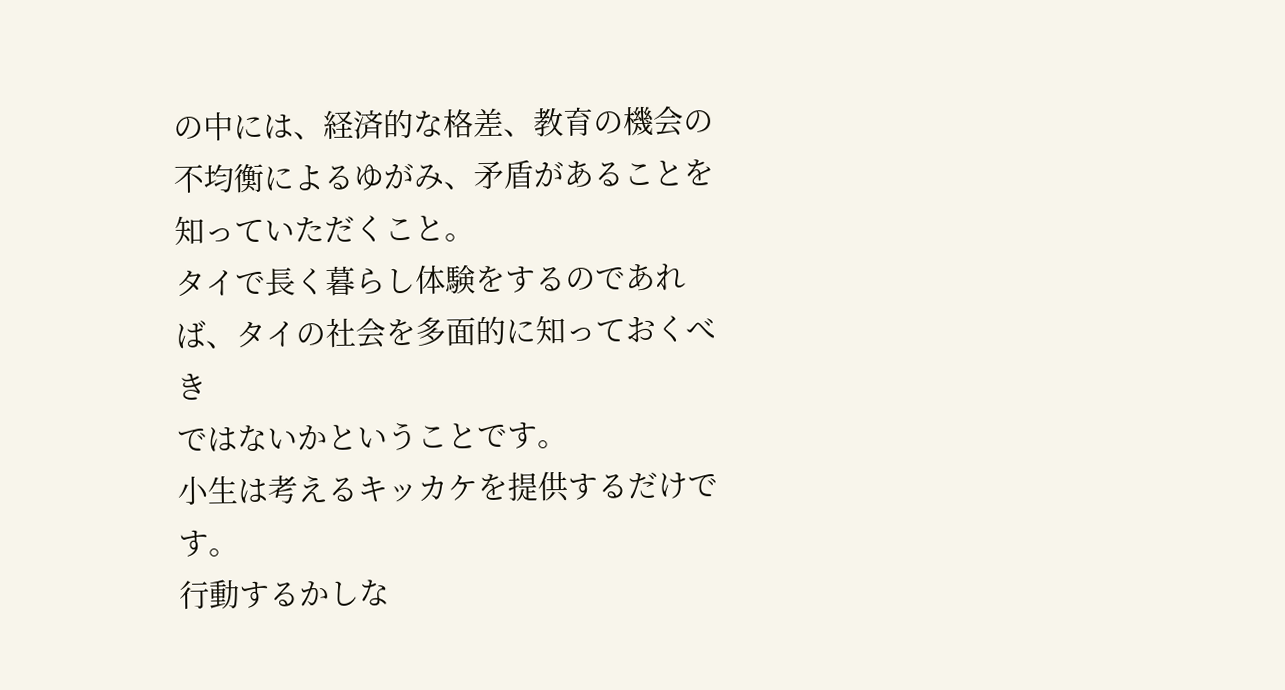の中には、経済的な格差、教育の機会の
不均衡によるゆがみ、矛盾があることを知っていただくこと。
タイで長く暮らし体験をするのであれば、タイの社会を多面的に知っておくべき
ではないかということです。
小生は考えるキッカケを提供するだけです。
行動するかしな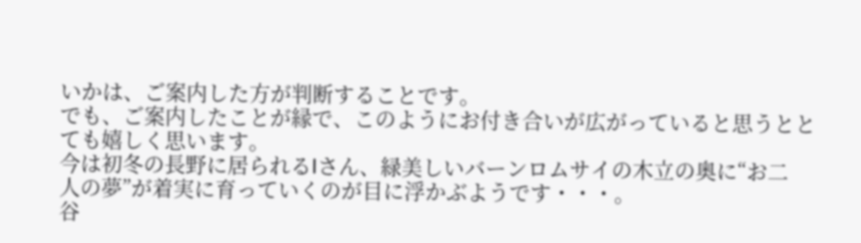いかは、ご案内した方が判断することです。
でも、ご案内したことが縁で、このようにお付き合いが広がっていると思うとと
ても嬉しく思います。
今は初冬の長野に居られるIさん、緑美しいバーンロムサイの木立の奥に“お二
人の夢”が着実に育っていくのが目に浮かぶようです・・・。
谷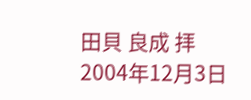田貝 良成 拝
2004年12月3日